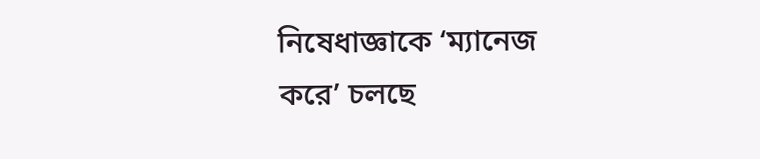নিষেধাজ্ঞাকে ‘ম্যানেজ করে’ চলছে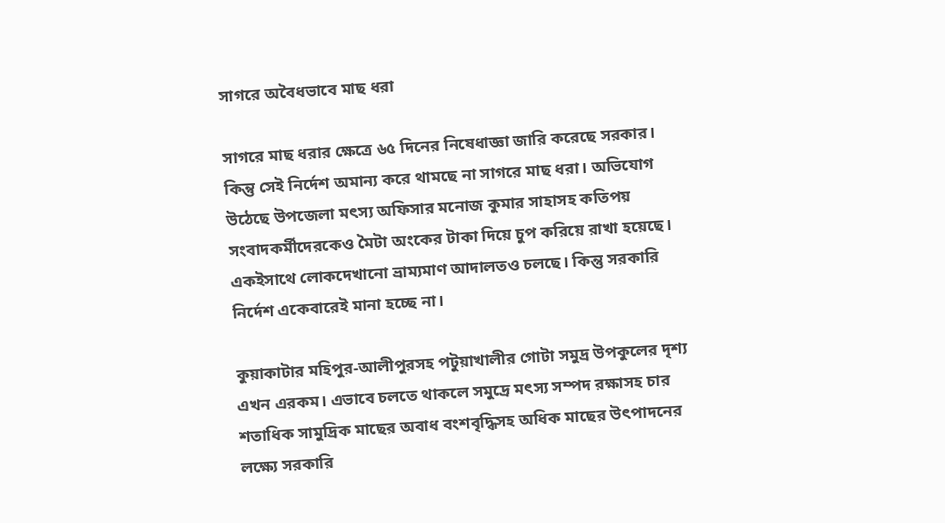সাগরে অবৈধভাবে মাছ ধরা

সাগরে মাছ ধরার ক্ষেত্রে ৬৫ দিনের নিষেধাজ্ঞা জারি করেছে সরকার। কিন্তু সেই নির্দেশ অমান্য করে থামছে না সাগরে মাছ ধরা। অভিযোগ উঠেছে উপজেলা মৎস্য অফিসার মনোজ কুমার সাহাসহ কতিপয় সংবাদকর্মীদেরকেও মৈটা অংকের টাকা দিয়ে চুপ করিয়ে রাখা হয়েছে। একইসাথে লোকদেখানো ভ্রাম্যমাণ আদালতও চলছে। কিন্তু সরকারি নির্দেশ একেবারেই মানা হচ্ছে না।

কুয়াকাটার মহিপুর-আলীপুরসহ পটুয়াখালীর গোটা সমুদ্র উপকুলের দৃশ্য এখন এরকম। এভাবে চলতে থাকলে সমুদ্রে মৎস্য সম্পদ রক্ষাসহ চার শতাধিক সামুদ্রিক মাছের অবাধ বংশবৃদ্ধিসহ অধিক মাছের উৎপাদনের লক্ষ্যে সরকারি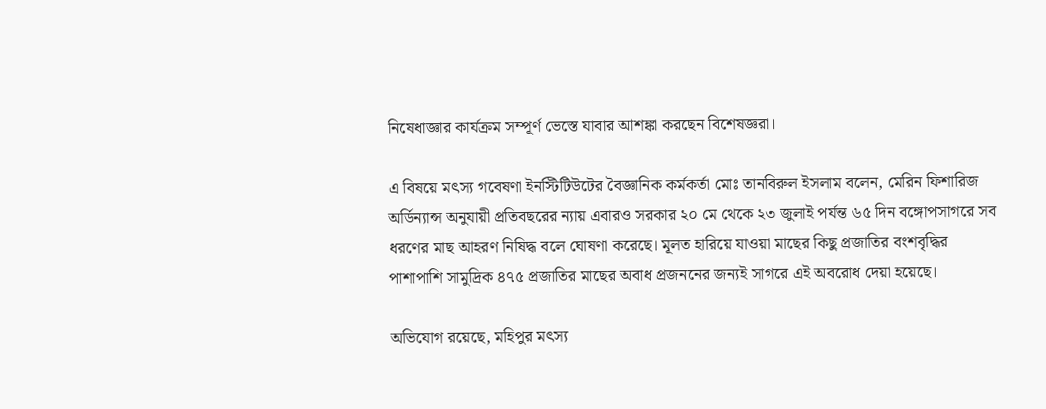নিষেধাজ্ঞার কার্যক্রম সম্পূর্ণ ভেস্তে যাবার আশঙ্কা করছেন বিশেষজ্ঞরা।

এ বিষয়ে মৎস্য গবেষণা ইনস্টিটিউটের বৈজ্ঞানিক কর্মকর্তা মোঃ তানবিরুল ইসলাম বলেন, মেরিন ফিশারিজ অর্ডিন্যান্স অনুযায়ী প্রতিবছরের ন্যায় এবারও সরকার ২০ মে থেকে ২৩ জুলাই পর্যন্ত ৬৫ দিন বঙ্গোপসাগরে সব ধরণের মাছ আহরণ নিষিদ্ধ বলে ঘোষণা করেছে। মূলত হারিয়ে যাওয়া মাছের কিছু প্রজাতির বংশবৃদ্ধির পাশাপাশি সামুদ্রিক ৪৭৫ প্রজাতির মাছের অবাধ প্রজননের জন্যই সাগরে এই অবরোধ দেয়া হয়েছে।

অভিযোগ রয়েছে, মহিপুর মৎস্য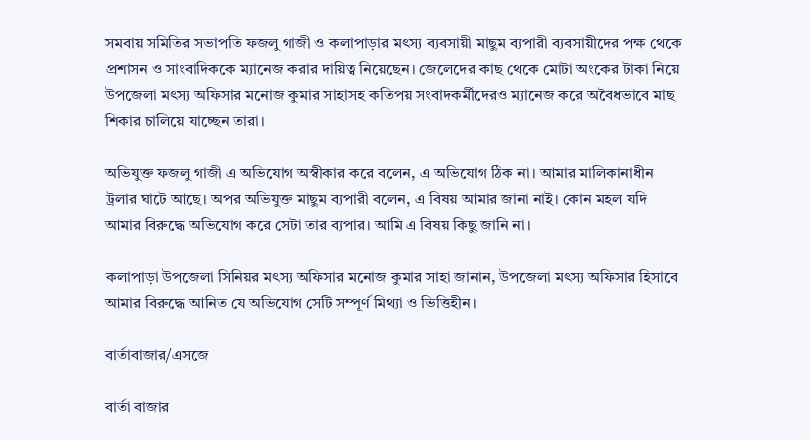সমবায় সমিতির সভাপতি ফজলু গাজী ও কলাপাড়ার মৎস্য ব্যবসায়ী মাছুম ব্যপারী ব্যবসায়ীদের পক্ষ থেকে প্রশাসন ও সাংবাদিককে ম্যানেজ করার দায়িত্ব নিয়েছেন। জেলেদের কাছ থেকে মোটা অংকের টাকা নিয়ে উপজেলা মৎস্য অফিসার মনোজ কুমার সাহাসহ কতিপয় সংবাদকর্মীদেরও ম্যানেজ করে অবৈধভাবে মাছ শিকার চালিয়ে যাচ্ছেন তারা।

অভিযুক্ত ফজলু গাজী এ অভিযোগ অস্বীকার করে বলেন, এ অভিযোগ ঠিক না। আমার মালিকানাধীন ট্রলার ঘাটে আছে। অপর অভিযুক্ত মাছুম ব্যপারী বলেন, এ বিষয় আমার জানা নাই। কোন মহল যদি আমার বিরুদ্ধে অভিযোগ করে সেটা তার ব্যপার। আমি এ বিষয় কিছু জানি না।

কলাপাড়া উপজেলা সিনিয়র মৎস্য অফিসার মনোজ কুমার সাহা জানান, উপজেলা মৎস্য অফিসার হিসাবে আমার বিরুদ্ধে আনিত যে অভিযোগ সেটি সম্পূর্ণ মিথ্যা ও ভিত্তিহীন।

বার্তাবাজার/এসজে

বার্তা বাজার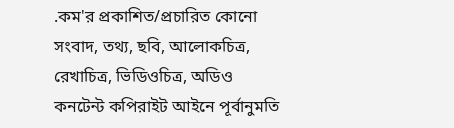.কম'র প্রকাশিত/প্রচারিত কোনো সংবাদ, তথ্য, ছবি, আলোকচিত্র, রেখাচিত্র, ভিডিওচিত্র, অডিও কনটেন্ট কপিরাইট আইনে পূর্বানুমতি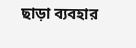ছাড়া ব্যবহার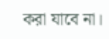করা যাবে না।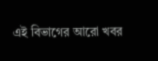এই বিভাগের আরো খবর